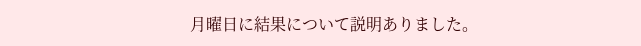月曜日に結果について説明ありました。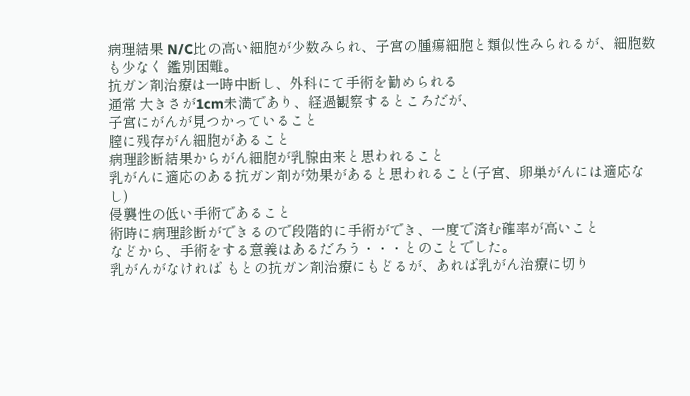病理結果 N/C比の高い細胞が少数みられ、子宮の腫瘍細胞と類似性みられるが、細胞数も少なく 鑑別困難。
抗ガン剤治療は一時中断し、外科にて手術を勧められる
通常 大きさが1cm未満であり、経過観察するところだが、
子宮にがんが見つかっていること
膣に残存がん細胞があること
病理診断結果からがん細胞が乳腺由来と思われること
乳がんに適応のある抗ガン剤が効果があると思われること(子宮、卵巣がんには適応なし)
侵襲性の低い手術であること
術時に病理診断ができるので段階的に手術ができ、一度で済む確率が高いこと
などから、手術をする意義はあるだろう・・・とのことでした。
乳がんがなければ もとの抗ガン剤治療にもどるが、あれば乳がん治療に切り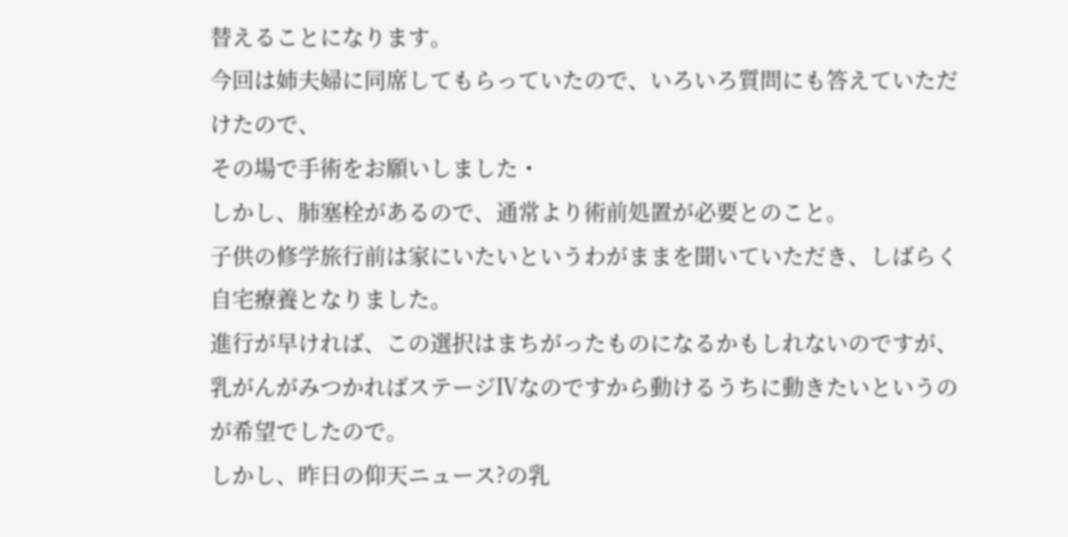替えることになります。
今回は姉夫婦に同席してもらっていたので、いろいろ質問にも答えていただけたので、
その場で手術をお願いしました・
しかし、肺塞栓があるので、通常より術前処置が必要とのこと。
子供の修学旅行前は家にいたいというわがままを聞いていただき、しばらく自宅療養となりました。
進行が早ければ、この選択はまちがったものになるかもしれないのですが、乳がんがみつかればステージⅣなのですから動けるうちに動きたいというのが希望でしたので。
しかし、昨日の仰天ニュース?の乳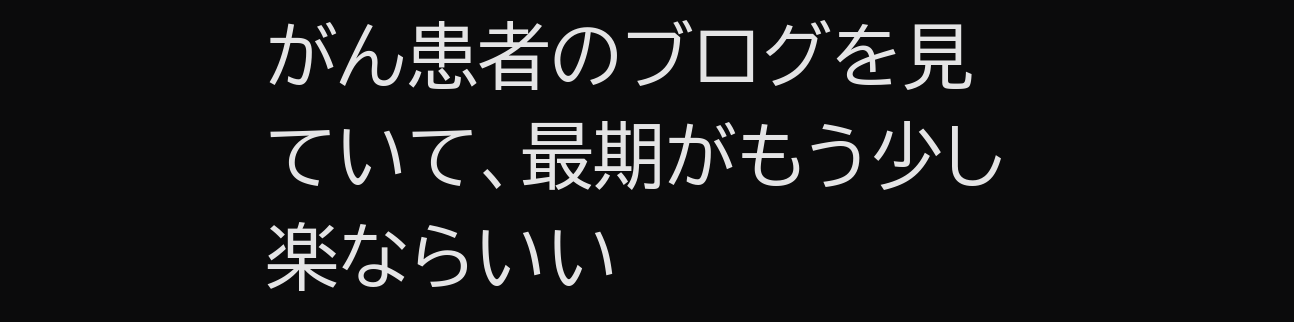がん患者のブログを見ていて、最期がもう少し楽ならいい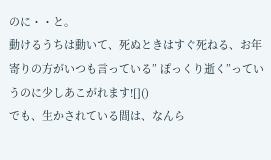のに・・と。
動けるうちは動いて、死ぬときはすぐ死ねる、お年寄りの方がいつも言っている” ぽっくり逝く”っていうのに少しあこがれます![]()
でも、生かされている間は、なんら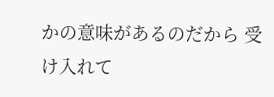かの意味があるのだから 受け入れて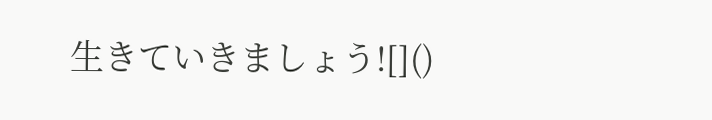生きていきましょう![]()